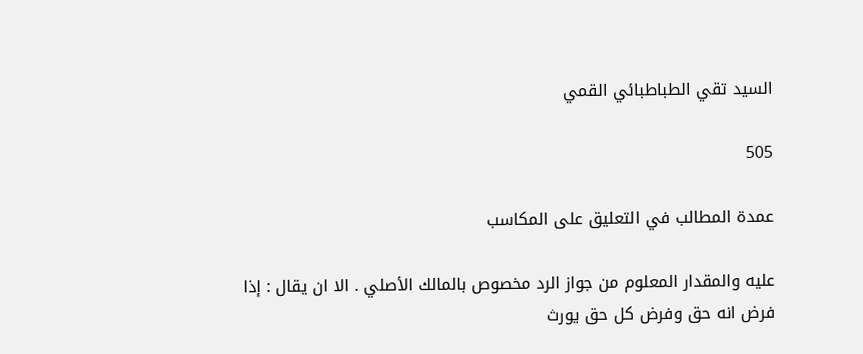السيد تقي الطباطبائي القمي

505

عمدة المطالب في التعليق على المكاسب

عليه والمقدار المعلوم من جواز الرد مخصوص بالمالك الأصلي . الا ان يقال : إذا فرض انه حق وفرض كل حق يورث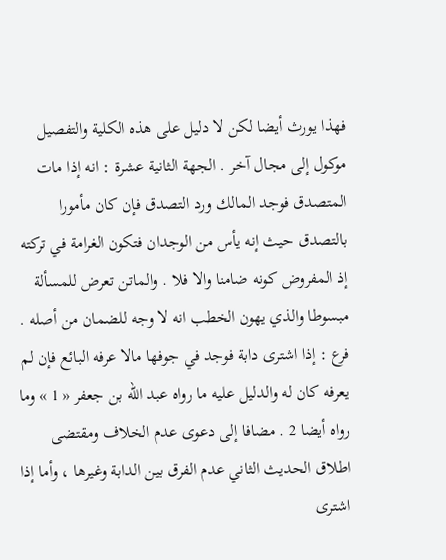فهذا يورث أيضا لكن لا دليل على هذه الكلية والتفصيل موكول إلى مجال آخر . الجهة الثانية عشرة : انه إذا مات المتصدق فوجد المالك ورد التصدق فإن كان مأمورا بالتصدق حيث إنه يأس من الوجدان فتكون الغرامة في تركته إذ المفروض كونه ضامنا والا فلا . والماتن تعرض للمسألة مبسوطا والذي يهون الخطب انه لا وجه للضمان من أصله . فرع : إذا اشترى دابة فوجد في جوفها مالا عرفه البائع فإن لم يعرفه كان له والدليل عليه ما رواه عبد اللّه بن جعفر « 1 » وما رواه أيضا 2 . مضافا إلى دعوى عدم الخلاف ومقتضى اطلاق الحديث الثاني عدم الفرق بين الدابة وغيرها ، وأما إذا اشترى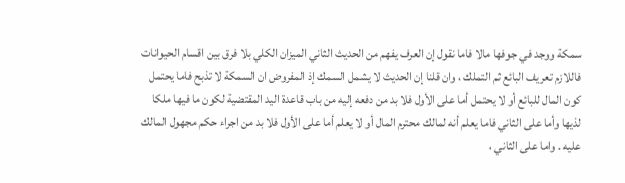سمكة ووجد في جوفها مالا فاما نقول إن العرف يفهم من الحديث الثاني الميزان الكلي بلا فرق بين اقسام الحيوانات فاللازم تعريف البائع ثم التملك ، وان قلنا إن الحديث لا يشمل السمك إذ المفروض ان السمكة لا تذبح فاما يحتمل كون المال للبائع أو لا يحتمل أما على الأول فلا بد من دفعه إليه من باب قاعدة اليد المقتضية لكون ما فيها ملكا لذيها وأما على الثاني فاما يعلم أنه لمالك محترم المال أو لا يعلم أما على الأول فلا بد من اجراء حكم مجهول المالك عليه . واما على الثاني ،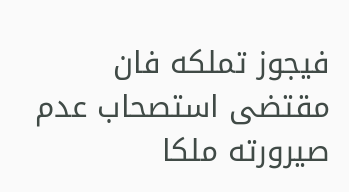فيجوز تملكه فان مقتضى استصحاب عدم صيرورته ملكا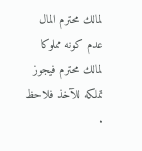لمالك محترم المال عدم كونه مملوكا لمالك محترم فيجوز تملكه للآخذ فلاحظ .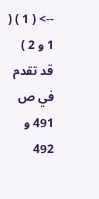--> ( 1 ) ( 1 و 2 ) قد تقدم في ص 491 و 492